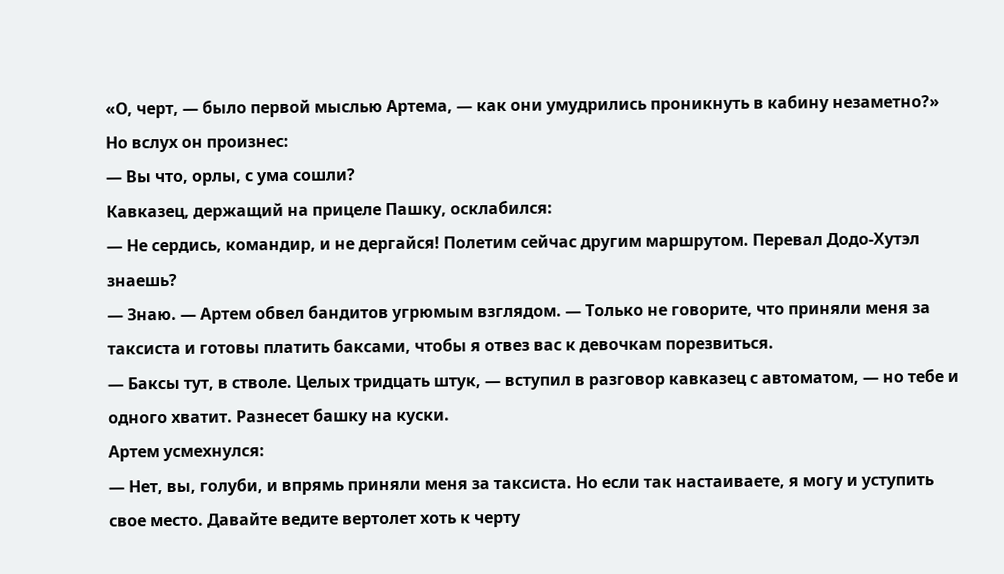«О, черт, — было первой мыслью Артема, — как они умудрились проникнуть в кабину незаметно?»
Но вслух он произнес:
— Вы что, орлы, с ума сошли?
Кавказец, держащий на прицеле Пашку, осклабился:
— Не сердись, командир, и не дергайся! Полетим сейчас другим маршрутом. Перевал Додо-Хутэл знаешь?
— Знаю. — Артем обвел бандитов угрюмым взглядом. — Только не говорите, что приняли меня за таксиста и готовы платить баксами, чтобы я отвез вас к девочкам порезвиться.
— Баксы тут, в стволе. Целых тридцать штук, — вступил в разговор кавказец с автоматом, — но тебе и одного хватит. Разнесет башку на куски.
Артем усмехнулся:
— Нет, вы, голуби, и впрямь приняли меня за таксиста. Но если так настаиваете, я могу и уступить свое место. Давайте ведите вертолет хоть к черту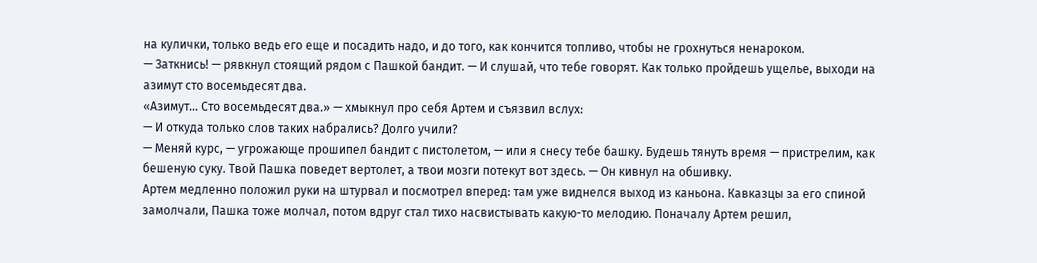на кулички, только ведь его еще и посадить надо, и до того, как кончится топливо, чтобы не грохнуться ненароком.
— Заткнись! — рявкнул стоящий рядом с Пашкой бандит. — И слушай, что тебе говорят. Как только пройдешь ущелье, выходи на азимут сто восемьдесят два.
«Азимут… Сто восемьдесят два.» — хмыкнул про себя Артем и съязвил вслух:
— И откуда только слов таких набрались? Долго учили?
— Меняй курс, — угрожающе прошипел бандит с пистолетом, — или я снесу тебе башку. Будешь тянуть время — пристрелим, как бешеную суку. Твой Пашка поведет вертолет, а твои мозги потекут вот здесь. — Он кивнул на обшивку.
Артем медленно положил руки на штурвал и посмотрел вперед: там уже виднелся выход из каньона. Кавказцы за его спиной замолчали, Пашка тоже молчал, потом вдруг стал тихо насвистывать какую-то мелодию. Поначалу Артем решил,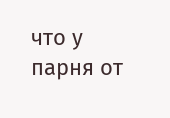что у парня от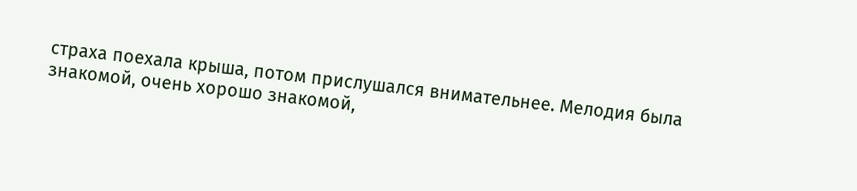страха поехала крыша, потом прислушался внимательнее. Мелодия была знакомой, очень хорошо знакомой,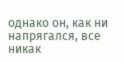однако он, как ни напрягался, все никак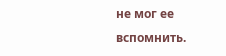не мог ее вспомнить.